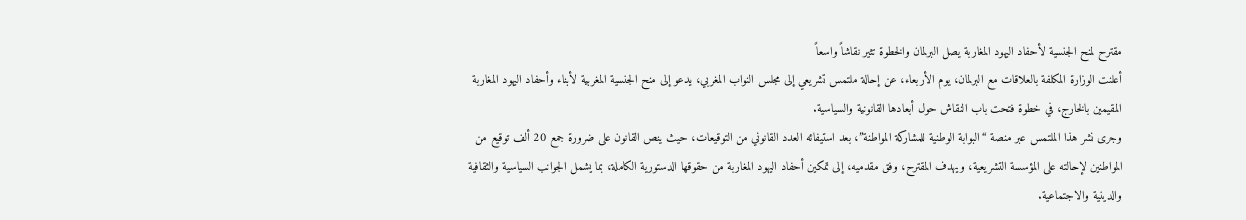مقترح لمنح الجنسية لأحفاد اليهود المغاربة يصل البرلمان والخطوة تثير نقاشاً واسعاً
أعلنت الوزارة المكلفة بالعلاقات مع البرلمان، يوم الأربعاء، عن إحالة ملتمس تشريعي إلى مجلس النواب المغربي، يدعو إلى منح الجنسية المغربية لأبناء وأحفاد اليهود المغاربة المقيمين بالخارج، في خطوة فتحت باب النقاش حول أبعادها القانونية والسياسية.
وجرى نشر هذا الملتمس عبر منصة “البوابة الوطنية للمشاركة المواطنة”، بعد استيفائه العدد القانوني من التوقيعات، حيث ينص القانون على ضرورة جمع 20 ألف توقيع من المواطنين لإحالته على المؤسسة التشريعية، ويهدف المقترح، وفق مقدميه، إلى تمكين أحفاد اليهود المغاربة من حقوقها الدستورية الكاملة، بما يشمل الجوانب السياسية والثقافية والدينية والاجتماعية.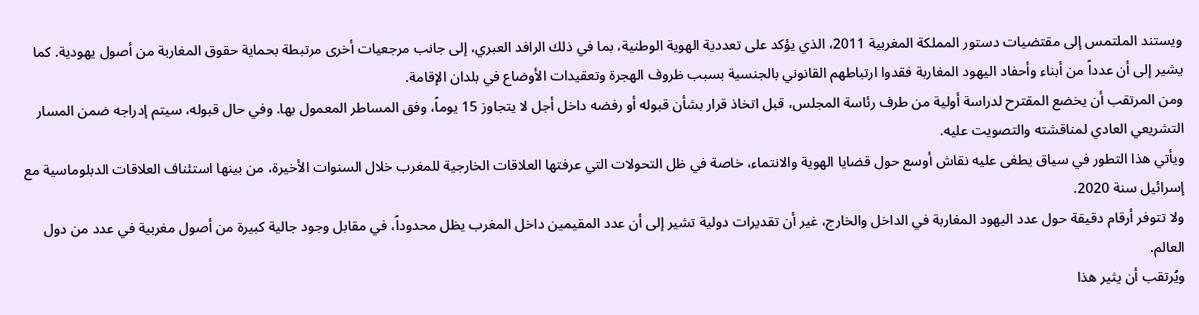ويستند الملتمس إلى مقتضيات دستور المملكة المغربية 2011، الذي يؤكد على تعددية الهوية الوطنية، بما في ذلك الرافد العبري، إلى جانب مرجعيات أخرى مرتبطة بحماية حقوق المغاربة من أصول يهودية. كما يشير إلى أن عدداً من أبناء وأحفاد اليهود المغاربة فقدوا ارتباطهم القانوني بالجنسية بسبب ظروف الهجرة وتعقيدات الأوضاع في بلدان الإقامة.
ومن المرتقب أن يخضع المقترح لدراسة أولية من طرف رئاسة المجلس، قبل اتخاذ قرار بشأن قبوله أو رفضه داخل أجل لا يتجاوز 15 يوماً، وفق المساطر المعمول بها. وفي حال قبوله، سيتم إدراجه ضمن المسار التشريعي العادي لمناقشته والتصويت عليه.
ويأتي هذا التطور في سياق يطغى عليه نقاش أوسع حول قضايا الهوية والانتماء، خاصة في ظل التحولات التي عرفتها العلاقات الخارجية للمغرب خلال السنوات الأخيرة، من بينها استئناف العلاقات الدبلوماسية مع إسرائيل سنة 2020.
ولا تتوفر أرقام دقيقة حول عدد اليهود المغاربة في الداخل والخارج، غير أن تقديرات دولية تشير إلى أن عدد المقيمين داخل المغرب يظل محدوداً، في مقابل وجود جالية كبيرة من أصول مغربية في عدد من دول العالم.
ويُرتقب أن يثير هذا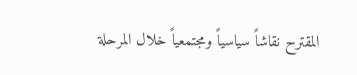المقترح نقاشاً سياسياً ومجتمعياً خلال المرحلة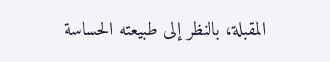المقبلة، بالنظر إلى طبيعته الحساسة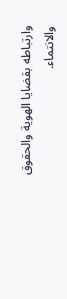وارتباطه بقضايا الهوية والحقوق والانتماء.